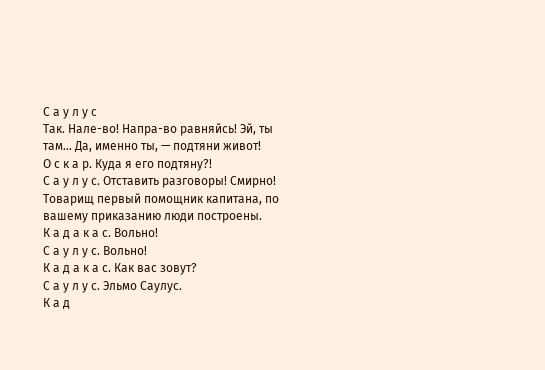С а у л у с
Так. Нале-во! Напра-во равняйсь! Эй, ты там… Да, именно ты, — подтяни живот!
О с к а р. Куда я его подтяну?!
С а у л у с. Отставить разговоры! Смирно! Товарищ первый помощник капитана, по вашему приказанию люди построены.
К а д а к а с. Вольно!
С а у л у с. Вольно!
К а д а к а с. Как вас зовут?
С а у л у с. Эльмо Саулус.
К а д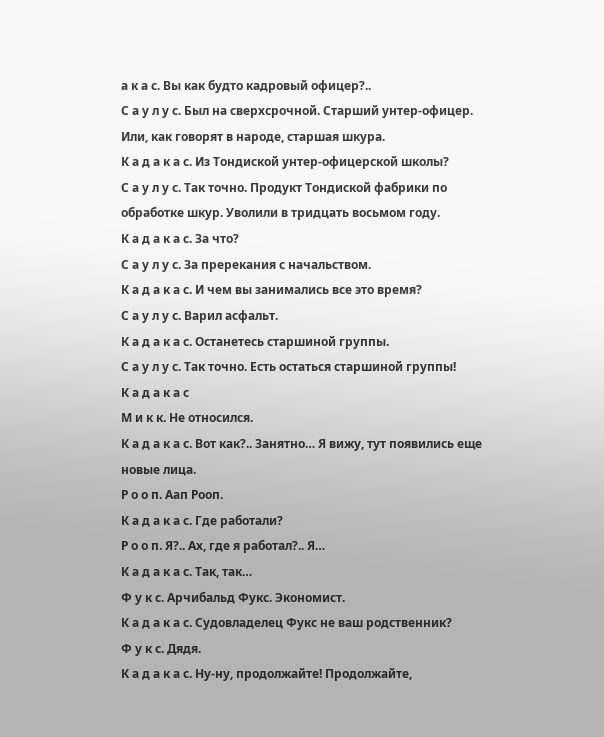а к а с. Вы как будто кадровый офицер?..
С а у л у с. Был на сверхсрочной. Старший унтер-офицер. Или, как говорят в народе, старшая шкура.
К а д а к а с. Из Тондиской унтер-офицерской школы?
С а у л у с. Так точно. Продукт Тондиской фабрики по обработке шкур. Уволили в тридцать восьмом году.
К а д а к а с. За что?
С а у л у с. За пререкания с начальством.
К а д а к а с. И чем вы занимались все это время?
С а у л у с. Варил асфальт.
К а д а к а с. Останетесь старшиной группы.
С а у л у с. Так точно. Есть остаться старшиной группы!
К а д а к а с
М и к к. Не относился.
К а д а к а с. Вот как?.. Занятно… Я вижу, тут появились еще новые лица.
Р о о п. Аап Рооп.
К а д а к а с. Где работали?
Р о о п. Я?.. Ах, где я работал?.. Я…
К а д а к а с. Так, так…
Ф у к с. Арчибальд Фукс. Экономист.
К а д а к а с. Судовладелец Фукс не ваш родственник?
Ф у к с. Дядя.
К а д а к а с. Ну-ну, продолжайте! Продолжайте,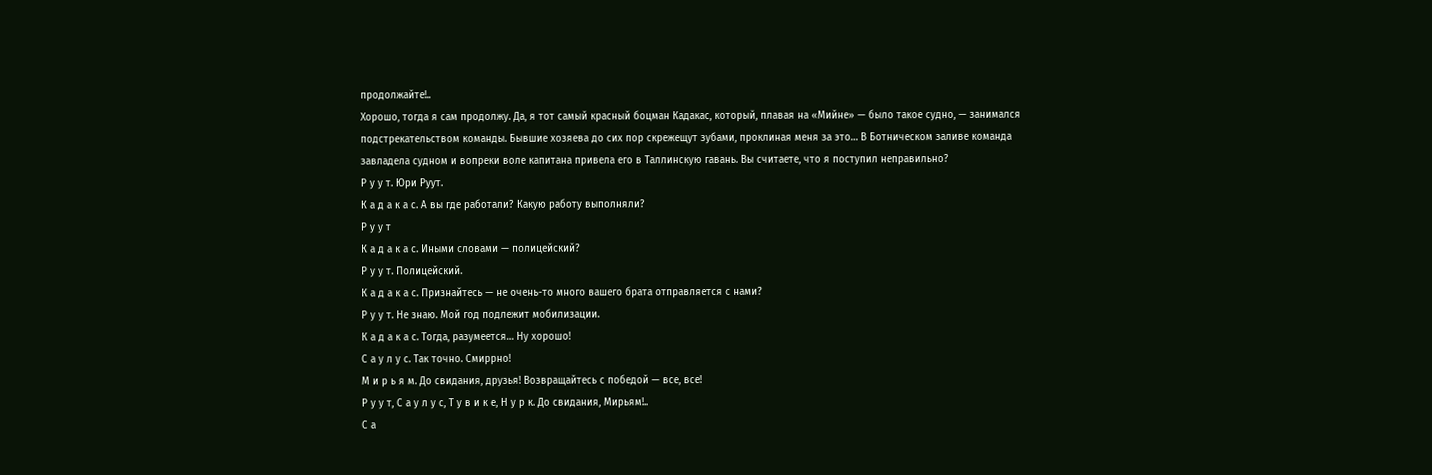продолжайте!..
Хорошо, тогда я сам продолжу. Да, я тот самый красный боцман Кадакас, который, плавая на «Мийне» — было такое судно, — занимался подстрекательством команды. Бывшие хозяева до сих пор скрежещут зубами, проклиная меня за это… В Ботническом заливе команда завладела судном и вопреки воле капитана привела его в Таллинскую гавань. Вы считаете, что я поступил неправильно?
Р у у т. Юри Руут.
К а д а к а с. А вы где работали? Какую работу выполняли?
Р у у т
К а д а к а с. Иными словами — полицейский?
Р у у т. Полицейский.
К а д а к а с. Признайтесь — не очень-то много вашего брата отправляется с нами?
Р у у т. Не знаю. Мой год подлежит мобилизации.
К а д а к а с. Тогда, разумеется… Ну хорошо!
С а у л у с. Так точно. Смиррно!
М и р ь я м. До свидания, друзья! Возвращайтесь с победой — все, все!
Р у у т, С а у л у с, Т у в и к е, Н у р к. До свидания, Мирьям!..
С а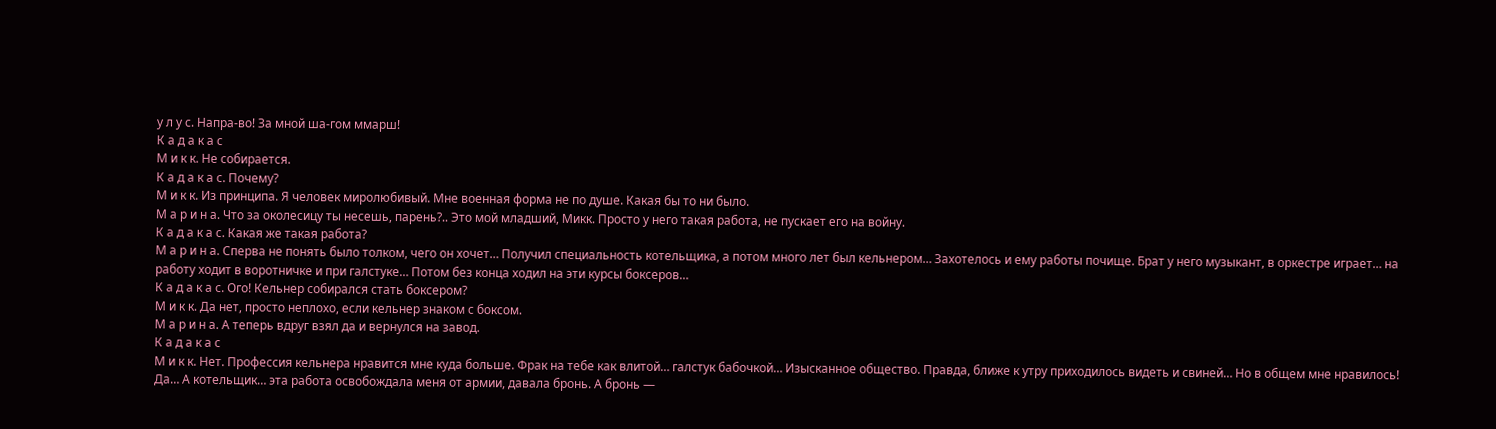у л у с. Напра-во! За мной ша-гом ммарш!
К а д а к а с
М и к к. Не собирается.
К а д а к а с. Почему?
М и к к. Из принципа. Я человек миролюбивый. Мне военная форма не по душе. Какая бы то ни было.
М а р и н а. Что за околесицу ты несешь, парень?.. Это мой младший, Микк. Просто у него такая работа, не пускает его на войну.
К а д а к а с. Какая же такая работа?
М а р и н а. Сперва не понять было толком, чего он хочет… Получил специальность котельщика, а потом много лет был кельнером… Захотелось и ему работы почище. Брат у него музыкант, в оркестре играет… на работу ходит в воротничке и при галстуке… Потом без конца ходил на эти курсы боксеров…
К а д а к а с. Ого! Кельнер собирался стать боксером?
М и к к. Да нет, просто неплохо, если кельнер знаком с боксом.
М а р и н а. А теперь вдруг взял да и вернулся на завод.
К а д а к а с
М и к к. Нет. Профессия кельнера нравится мне куда больше. Фрак на тебе как влитой… галстук бабочкой… Изысканное общество. Правда, ближе к утру приходилось видеть и свиней… Но в общем мне нравилось! Да… А котельщик… эта работа освобождала меня от армии, давала бронь. А бронь —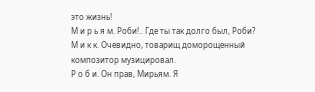это жизнь!
М и р ь я м. Роби!.. Где ты так долго был, Роби?
М и к к. Очевидно, товарищ доморощенный композитор музицировал.
Р о б и. Он прав, Мирьям. Я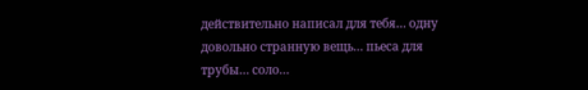действительно написал для тебя… одну довольно странную вещь… пьеса для трубы… соло…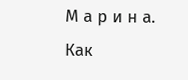М а р и н а. Как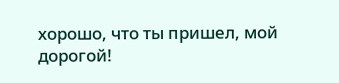хорошо, что ты пришел, мой дорогой!